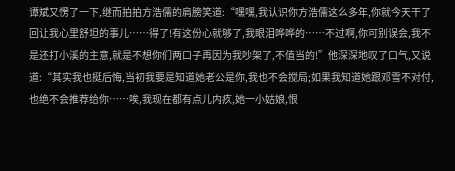谭斌又愣了一下,继而拍拍方浩儒的肩膀笑道:“嘿嘿,我认识你方浩儒这么多年,你就今天干了回让我心里舒坦的事儿……得了!有这份心就够了,我眼泪哗哗的……不过啊,你可别误会,我不是还打小溪的主意,就是不想你们两口子再因为我吵架了,不值当的!”他深深地叹了口气,又说道:“其实我也挺后悔,当初我要是知道她老公是你,我也不会搅局;如果我知道她跟邓雪不对付,也绝不会推荐给你……唉,我现在都有点儿内疚,她一小姑娘,恨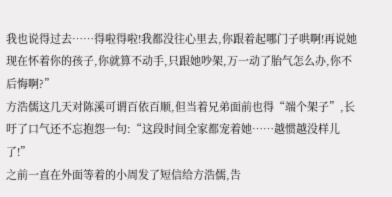我也说得过去……得啦得啦!我都没往心里去,你跟着起哪门子哄啊!再说她现在怀着你的孩子,你就算不动手,只跟她吵架,万一动了胎气怎么办,你不后悔啊?”
方浩儒这几天对陈溪可谓百依百顺,但当着兄弟面前也得“端个架子”,长吁了口气还不忘抱怨一句:“这段时间全家都宠着她……越惯越没样儿了!”
之前一直在外面等着的小周发了短信给方浩儒,告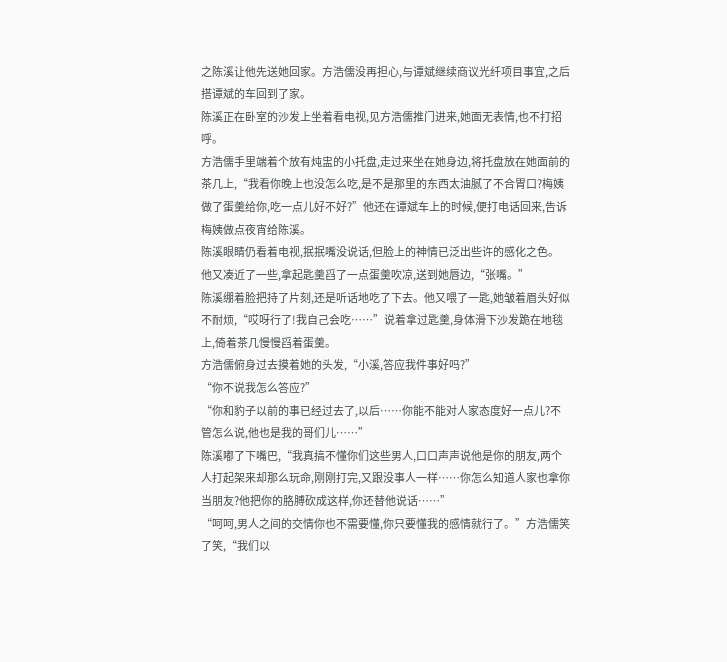之陈溪让他先送她回家。方浩儒没再担心,与谭斌继续商议光纤项目事宜,之后搭谭斌的车回到了家。
陈溪正在卧室的沙发上坐着看电视,见方浩儒推门进来,她面无表情,也不打招呼。
方浩儒手里端着个放有炖盅的小托盘,走过来坐在她身边,将托盘放在她面前的茶几上,“我看你晚上也没怎么吃,是不是那里的东西太油腻了不合胃口?梅姨做了蛋羹给你,吃一点儿好不好?”他还在谭斌车上的时候,便打电话回来,告诉梅姨做点夜宵给陈溪。
陈溪眼睛仍看着电视,抿抿嘴没说话,但脸上的神情已泛出些许的感化之色。
他又凑近了一些,拿起匙羹舀了一点蛋羹吹凉,送到她唇边,“张嘴。”
陈溪绷着脸把持了片刻,还是听话地吃了下去。他又喂了一匙,她皱着眉头好似不耐烦,“哎呀行了!我自己会吃……”说着拿过匙羹,身体滑下沙发跪在地毯上,倚着茶几慢慢舀着蛋羹。
方浩儒俯身过去摸着她的头发,“小溪,答应我件事好吗?”
“你不说我怎么答应?”
“你和豹子以前的事已经过去了,以后……你能不能对人家态度好一点儿?不管怎么说,他也是我的哥们儿……”
陈溪嘟了下嘴巴,“我真搞不懂你们这些男人,口口声声说他是你的朋友,两个人打起架来却那么玩命,刚刚打完,又跟没事人一样……你怎么知道人家也拿你当朋友?他把你的胳膊砍成这样,你还替他说话……”
“呵呵,男人之间的交情你也不需要懂,你只要懂我的感情就行了。”方浩儒笑了笑,“我们以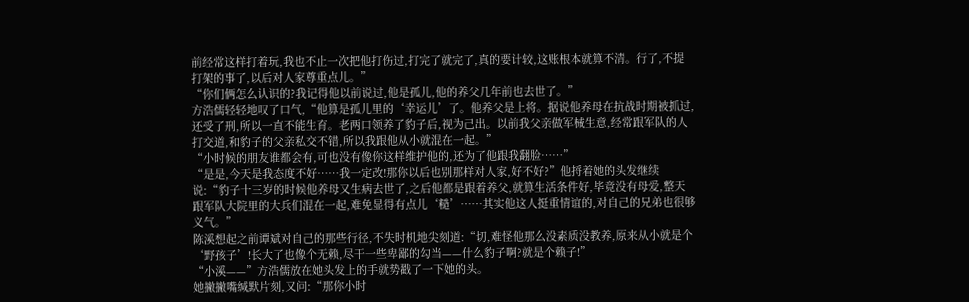前经常这样打着玩,我也不止一次把他打伤过,打完了就完了,真的要计较,这账根本就算不清。行了,不提打架的事了,以后对人家尊重点儿。”
“你们俩怎么认识的?我记得他以前说过,他是孤儿,他的养父几年前也去世了。”
方浩儒轻轻地叹了口气,“他算是孤儿里的‘幸运儿’了。他养父是上将。据说他养母在抗战时期被抓过,还受了刑,所以一直不能生育。老两口领养了豹子后,视为己出。以前我父亲做军械生意,经常跟军队的人打交道,和豹子的父亲私交不错,所以我跟他从小就混在一起。”
“小时候的朋友谁都会有,可也没有像你这样维护他的,还为了他跟我翻脸……”
“是是,今天是我态度不好……我一定改!那你以后也别那样对人家,好不好?”他捋着她的头发继续说:“豹子十三岁的时候他养母又生病去世了,之后他都是跟着养父,就算生活条件好,毕竟没有母爱,整天跟军队大院里的大兵们混在一起,难免显得有点儿‘糙’……其实他这人挺重情谊的,对自己的兄弟也很够义气。”
陈溪想起之前谭斌对自己的那些行径,不失时机地尖刻道:“切,难怪他那么没素质没教养,原来从小就是个‘野孩子’!长大了也像个无赖,尽干一些卑鄙的勾当——什么豹子啊?就是个赖子!”
“小溪——”方浩儒放在她头发上的手就势戳了一下她的头。
她撇撇嘴缄默片刻,又问:“那你小时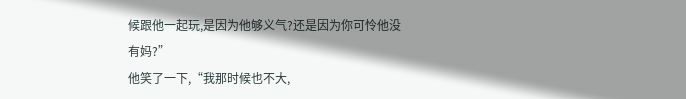候跟他一起玩,是因为他够义气?还是因为你可怜他没有妈?”
他笑了一下,“我那时候也不大,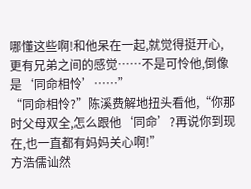哪懂这些啊!和他呆在一起,就觉得挺开心,更有兄弟之间的感觉……不是可怜他,倒像是‘同命相怜’……”
“同命相怜?”陈溪费解地扭头看他,“你那时父母双全,怎么跟他‘同命’?再说你到现在,也一直都有妈妈关心啊!”
方浩儒讪然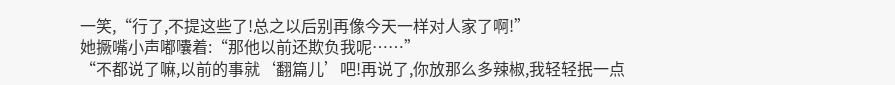一笑,“行了,不提这些了!总之以后别再像今天一样对人家了啊!”
她撅嘴小声嘟囔着:“那他以前还欺负我呢……”
“不都说了嘛,以前的事就‘翻篇儿’吧!再说了,你放那么多辣椒,我轻轻抿一点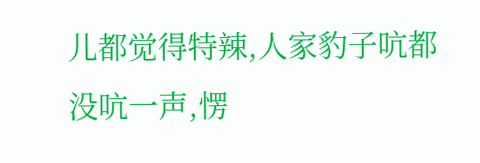儿都觉得特辣,人家豹子吭都没吭一声,愣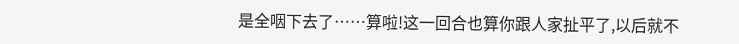是全咽下去了……算啦!这一回合也算你跟人家扯平了,以后就不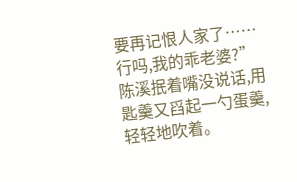要再记恨人家了……行吗,我的乖老婆?”
陈溪抿着嘴没说话,用匙羹又舀起一勺蛋羹,轻轻地吹着。